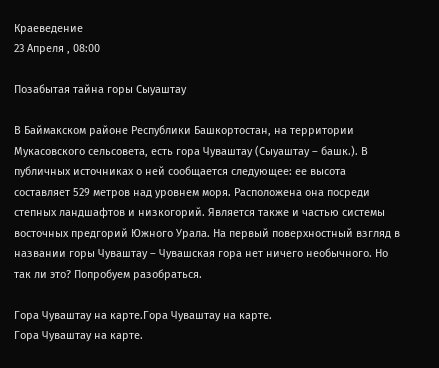Краеведение
23 Апреля , 08:00

Позабытая тайна горы Сыуаштау

В Баймакском районе Республики Башкортостан, на территории Мукасовского сельсовета, есть гора Чуваштау (Сыуаштау – башк.). В публичных источниках о ней сообщается следующее: ее высота составляет 529 метров над уровнем моря. Расположена она посреди степных ландшафтов и низкогорий. Является также и частью системы восточных предгорий Южного Урала. На первый поверхностный взгляд в названии горы Чуваштау – Чувашская гора нет ничего необычного. Но так ли это? Попробуем разобраться.

Гора Чуваштау на карте.Гора Чуваштау на карте.
Гора Чуваштау на карте.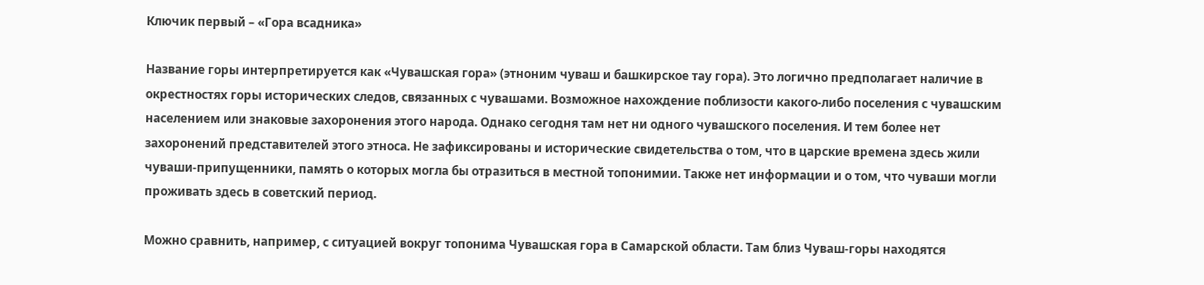Ключик первый – «Гора всадника»

Название горы интерпретируется как «Чувашская гора» (этноним чуваш и башкирское тау гора). Это логично предполагает наличие в окрестностях горы исторических следов, связанных с чувашами. Возможное нахождение поблизости какого-либо поселения с чувашским населением или знаковые захоронения этого народа. Однако сегодня там нет ни одного чувашского поселения. И тем более нет захоронений представителей этого этноса. Не зафиксированы и исторические свидетельства о том, что в царские времена здесь жили чуваши-припущенники, память о которых могла бы отразиться в местной топонимии. Также нет информации и о том, что чуваши могли проживать здесь в советский период.

Можно сравнить, например, с ситуацией вокруг топонима Чувашская гора в Самарской области. Там близ Чуваш-горы находятся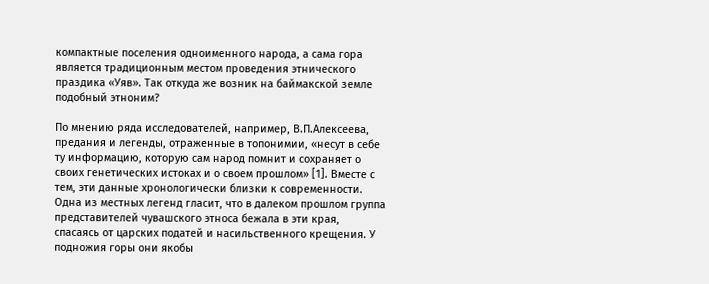компактные поселения одноименного народа, а сама гора является традиционным местом проведения этнического праздика «Уяв». Так откуда же возник на баймакской земле подобный этноним?

По мнению ряда исследователей, например, В.П.Алексеева, предания и легенды, отраженные в топонимии, «несут в себе ту информацию, которую сам народ помнит и сохраняет о своих генетических истоках и о своем прошлом» [1]. Вместе с тем, эти данные хронологически близки к современности. Одна из местных легенд гласит, что в далеком прошлом группа представителей чувашского этноса бежала в эти края, спасаясь от царских податей и насильственного крещения. У подножия горы они якобы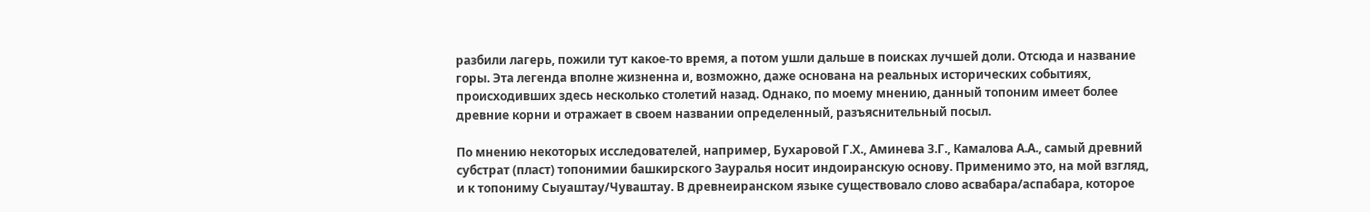разбили лагерь, пожили тут какое-то время, а потом ушли дальше в поисках лучшей доли. Отсюда и название горы. Эта легенда вполне жизненна и, возможно, даже основана на реальных исторических событиях, происходивших здесь несколько столетий назад. Однако, по моему мнению, данный топоним имеет более древние корни и отражает в своем названии определенный, разъяснительный посыл.

По мнению некоторых исследователей, например, Бухаровой Г.Х., Аминева З.Г., Камалова А.А., самый древний субстрат (пласт) топонимии башкирского Зауралья носит индоиранскую основу. Применимо это, на мой взгляд, и к топониму Сыуаштау/Чуваштау. В древнеиранском языке существовало слово асвабара/аспабара, которое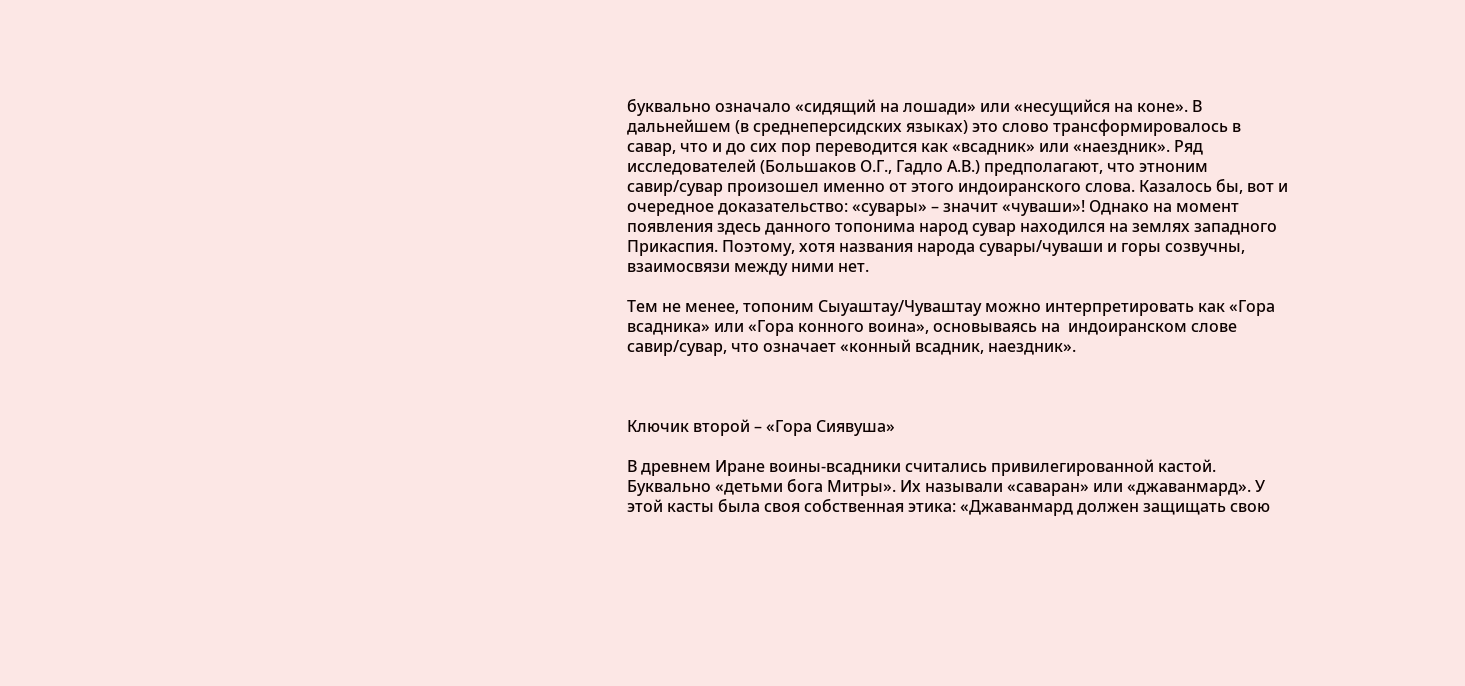буквально означало «сидящий на лошади» или «несущийся на коне». В дальнейшем (в среднеперсидских языках) это слово трансформировалось в савар, что и до сих пор переводится как «всадник» или «наездник». Ряд исследователей (Большаков О.Г., Гадло А.В.) предполагают, что этноним савир/сувар произошел именно от этого индоиранского слова. Казалось бы, вот и очередное доказательство: «сувары» – значит «чуваши»! Однако на момент появления здесь данного топонима народ сувар находился на землях западного Прикаспия. Поэтому, хотя названия народа сувары/чуваши и горы созвучны, взаимосвязи между ними нет.

Тем не менее, топоним Сыуаштау/Чуваштау можно интерпретировать как «Гора всадника» или «Гора конного воина», основываясь на  индоиранском слове савир/сувар, что означает «конный всадник, наездник».



Ключик второй – «Гора Сиявуша»

В древнем Иране воины-всадники считались привилегированной кастой. Буквально «детьми бога Митры». Их называли «саваран» или «джаванмард». У этой касты была своя собственная этика: «Джаванмард должен защищать свою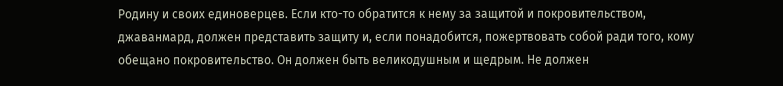Родину и своих единоверцев. Если кто-то обратится к нему за защитой и покровительством, джаванмард, должен представить защиту и, если понадобится, пожертвовать собой ради того, кому обещано покровительство. Он должен быть великодушным и щедрым. Не должен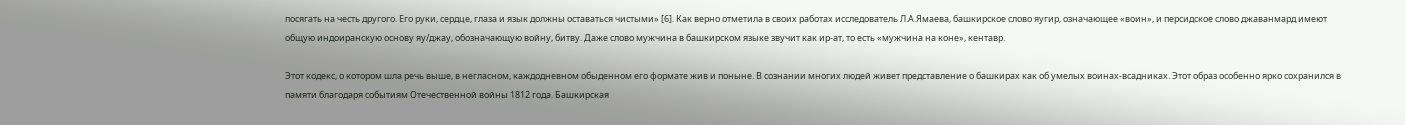посягать на честь другого. Его руки, сердце, глаза и язык должны оставаться чистыми» [6]. Как верно отметила в своих работах исследователь Л.А.Ямаева, башкирское слово яугир, означающее «воин», и персидское слово джаванмард имеют общую индоиранскую основу яу/джау, обозначающую войну, битву. Даже слово мужчина в башкирском языке звучит как ир-ат, то есть «мужчина на коне», кентавр.

Этот кодекс, о котором шла речь выше, в негласном, каждодневном обыденном его формате жив и поныне. В сознании многих людей живет представление о башкирах как об умелых воинах-всадниках. Этот образ особенно ярко сохранился в памяти благодаря событиям Отечественной войны 1812 года. Башкирская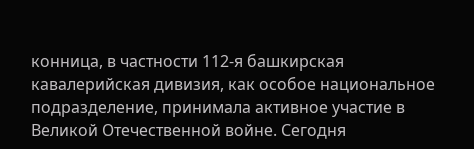конница, в частности 112-я башкирская кавалерийская дивизия, как особое национальное подразделение, принимала активное участие в Великой Отечественной войне. Сегодня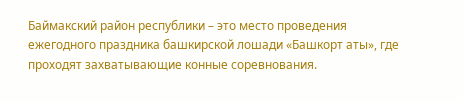Баймакский район республики – это место проведения ежегодного праздника башкирской лошади «Башкорт аты», где проходят захватывающие конные соревнования.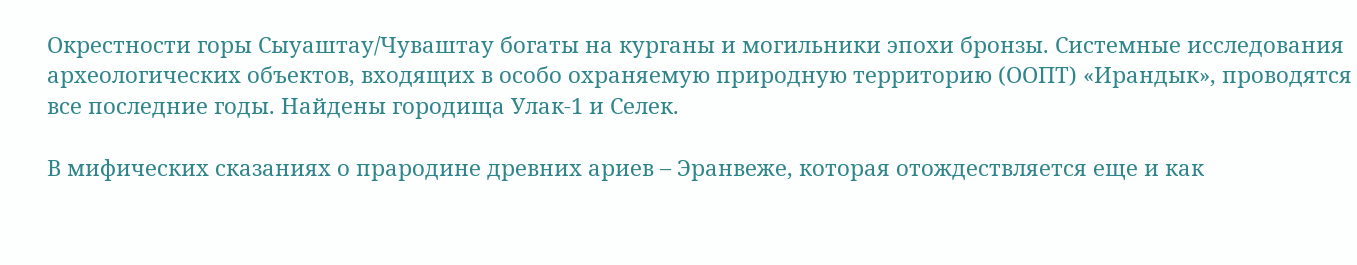Окрестности горы Сыуаштау/Чуваштау богаты на курганы и могильники эпохи бронзы. Системные исследования археологических объектов, входящих в особо охраняемую природную территорию (ООПТ) «Ирандык», проводятся все последние годы. Найдены городища Улак-1 и Селек.

В мифических сказаниях о прародине древних ариев – Эранвеже, которая отождествляется еще и как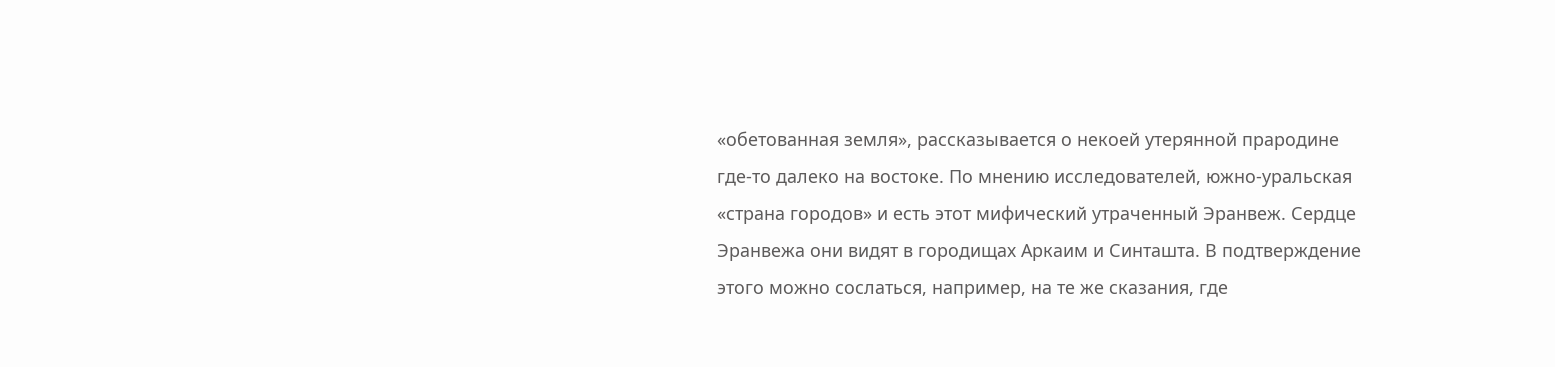«обетованная земля», рассказывается о некоей утерянной прародине где-то далеко на востоке. По мнению исследователей, южно-уральская «страна городов» и есть этот мифический утраченный Эранвеж. Сердце Эранвежа они видят в городищах Аркаим и Синташта. В подтверждение этого можно сослаться, например, на те же сказания, где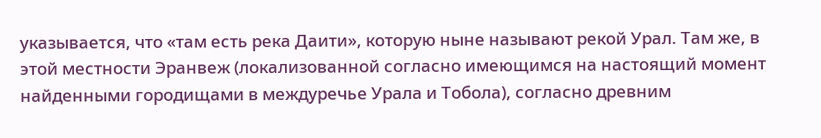указывается, что «там есть река Даити», которую ныне называют рекой Урал. Там же, в этой местности Эранвеж (локализованной согласно имеющимся на настоящий момент найденными городищами в междуречье Урала и Тобола), согласно древним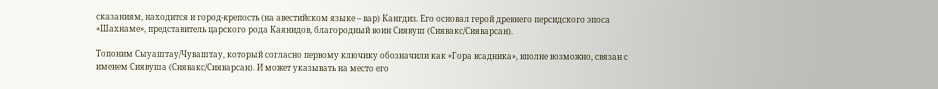сказаниям, находится и город-крепость (на авестийском языке – вар) Кангдиз. Его основал герой древнего персидского эпоса «Шахнаме», представитель царского рода Каянидов, благородный воин Сиявуш (Сиявакс/Сияварсан).

Топоним Сыуаштау/Чуваштау, который согласно первому ключику обозначили как «Гора всадника», вполне возможно, связан с именем Сиявуша (Сиявакс/Сияварсан). И может указывать на место его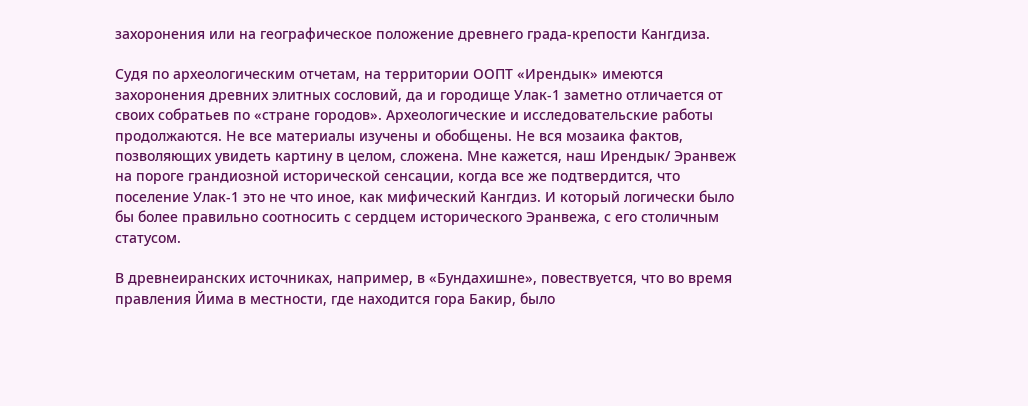захоронения или на географическое положение древнего града-крепости Кангдиза.

Судя по археологическим отчетам, на территории ООПТ «Ирендык» имеются захоронения древних элитных сословий, да и городище Улак-1 заметно отличается от своих собратьев по «стране городов». Археологические и исследовательские работы продолжаются. Не все материалы изучены и обобщены. Не вся мозаика фактов, позволяющих увидеть картину в целом, сложена. Мне кажется, наш Ирендык/ Эранвеж на пороге грандиозной исторической сенсации, когда все же подтвердится, что поселение Улак-1 это не что иное, как мифический Кангдиз. И который логически было бы более правильно соотносить с сердцем исторического Эранвежа, с его столичным статусом.

В древнеиранских источниках, например, в «Бундахишне», повествуется, что во время правления Йима в местности, где находится гора Бакир, было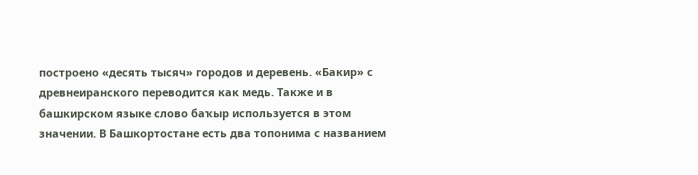построено «десять тысяч» городов и деревень. «Бакир» с древнеиранского переводится как медь. Также и в башкирском языке слово баҡыр используется в этом значении. В Башкортостане есть два топонима с названием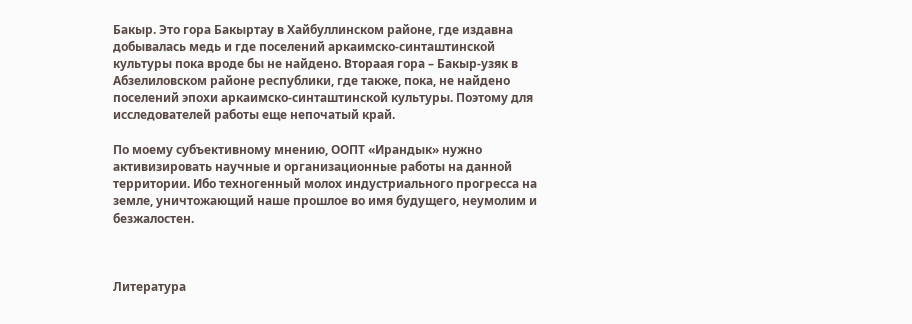Бакыр. Это гора Бакыртау в Хайбуллинском районе, где издавна добывалась медь и где поселений аркаимско-синташтинской культуры пока вроде бы не найдено. Втораая гора – Бакыр-узяк в Абзелиловском районе республики, где также, пока, не найдено поселений эпохи аркаимско-синташтинской культуры. Поэтому для исследователей работы еще непочатый край.

По моему субъективному мнению, ООПТ «Ирандык» нужно активизировать научные и организационные работы на данной территории. Ибо техногенный молох индустриального прогресса на земле, уничтожающий наше прошлое во имя будущего, неумолим и безжалостен.



Литература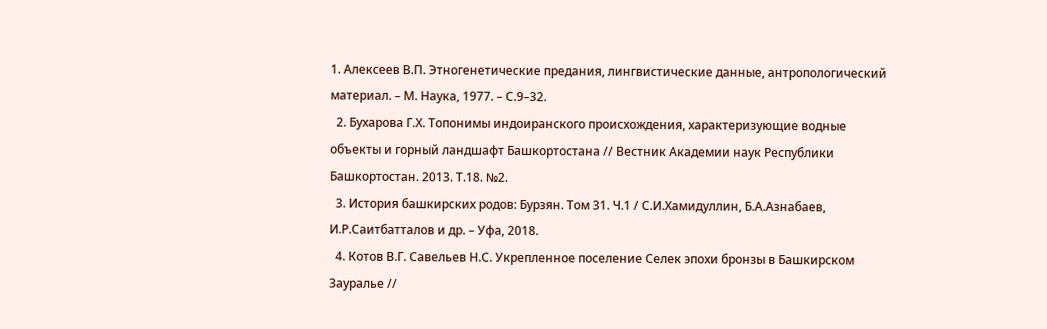1. Алексеев В.П. Этногенетические предания, лингвистические данные, антропологический материал. – М. Наука, 1977. – С.9–32.
  2. Бухарова Г.Х. Топонимы индоиранского происхождения, характеризующие водные объекты и горный ландшафт Башкортостана // Вестник Академии наук Республики Башкортостан. 2013. Т.18. №2.
  3. История башкирских родов: Бурзян. Том 31. Ч.1 / С.И.Хамидуллин, Б.А.Азнабаев, И.Р.Саитбатталов и др. – Уфа, 2018.
  4. Котов В.Г. Савельев Н.С. Укрепленное поселение Селек эпохи бронзы в Башкирском Зауралье //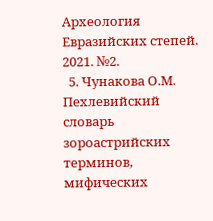Археология Евразийских степей. 2021. №2.
  5. Чунакова О.М. Пехлевийский словарь зороастрийских терминов, мифических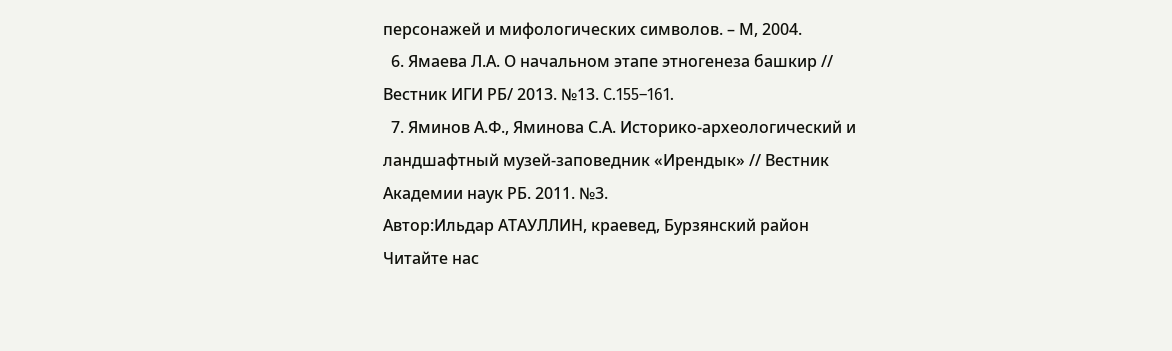персонажей и мифологических символов. – М, 2004.
  6. Ямаева Л.А. О начальном этапе этногенеза башкир // Вестник ИГИ РБ/ 2013. №13. C.155–161.
  7. Яминов А.Ф., Яминова С.А. Историко-археологический и ландшафтный музей-заповедник «Ирендык» // Вестник Академии наук РБ. 2011. №3.
Автор:Ильдар АТАУЛЛИН, краевед, Бурзянский район
Читайте нас